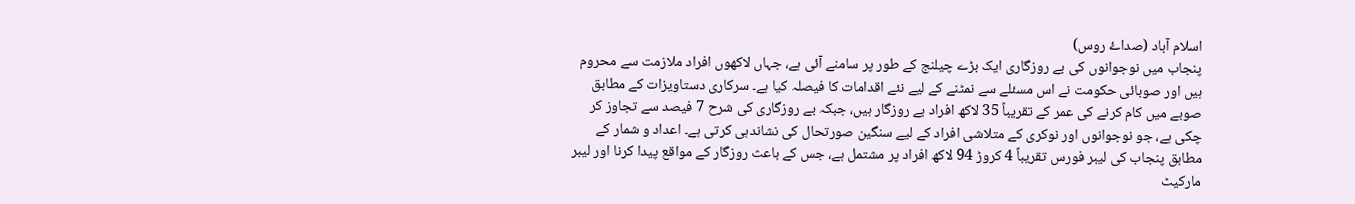اسلام آباد (صداۓ روس)
پنجاب میں نوجوانوں کی بے روزگاری ایک بڑے چیلنج کے طور پر سامنے آئی ہے، جہاں لاکھوں افراد ملازمت سے محروم ہیں اور صوبائی حکومت نے اس مسئلے سے نمٹنے کے لیے نئے اقدامات کا فیصلہ کیا ہے۔ سرکاری دستاویزات کے مطابق صوبے میں کام کرنے کی عمر کے تقریباً 35 لاکھ افراد بے روزگار ہیں، جبکہ بے روزگاری کی شرح 7 فیصد سے تجاوز کر چکی ہے، جو نوجوانوں اور نوکری کے متلاشی افراد کے لیے سنگین صورتحال کی نشاندہی کرتی ہے۔ اعداد و شمار کے مطابق پنجاب کی لیبر فورس تقریباً 4 کروڑ 94 لاکھ افراد پر مشتمل ہے، جس کے باعث روزگار کے مواقع پیدا کرنا اور لیبر مارکیٹ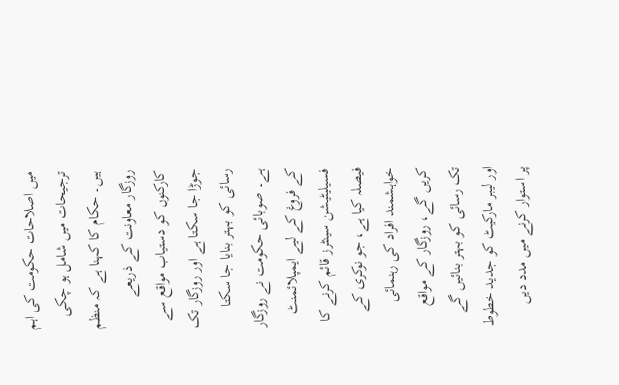میں اصلاحات حکومت کی اہم ترجیحات میں شامل ہو چکی ہیں۔ حکام کا کہنا ہے کہ منظم روزگار معاونت کے ذریعے کارکنوں کو دستیاب مواقع سے جوڑا جا سکتا ہے اور روزگار تک رسائی کو بہتر بنایا جا سکتا ہے۔ صوبائی حکومت نے روزگار کے فروغ کے لیے ایمپلائمنٹ فسیلیٹیشن سینٹرز قائم کرنے کا فیصلہ کیا ہے، جو نوکری کے خواہشمند افراد کی رہنمائی کریں گے، روزگار کے مواقع تک رسائی کو بہتر بنائیں گے اور لیبر مارکیٹ کو جدید خطوط پر استوار کرنے میں مدد دیں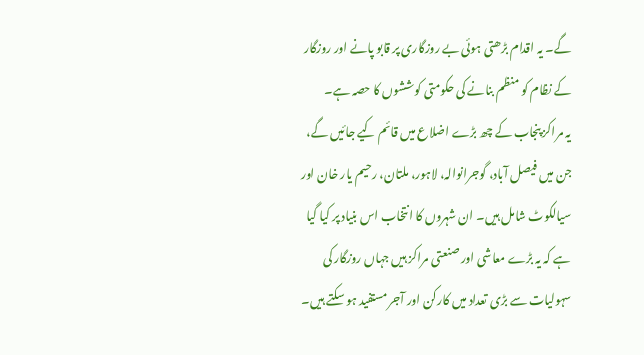گے۔ یہ اقدام بڑھتی ہوئی بے روزگاری پر قابو پانے اور روزگار کے نظام کو منظم بنانے کی حکومتی کوششوں کا حصہ ہے۔
یہ مراکز پنجاب کے چھ بڑے اضلاع میں قائم کیے جائیں گے، جن میں فیصل آباد، گوجرانوالہ، لاہور، ملتان، رحیم یار خان اور سیالکوٹ شامل ہیں۔ ان شہروں کا انتخاب اس بنیاد پر کیا گیا ہے کہ یہ بڑے معاشی اور صنعتی مراکز ہیں جہاں روزگار کی سہولیات سے بڑی تعداد میں کارکن اور آجر مستفید ہو سکتے ہیں۔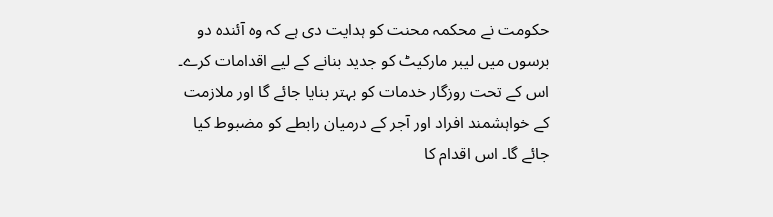حکومت نے محکمہ محنت کو ہدایت دی ہے کہ وہ آئندہ دو برسوں میں لیبر مارکیٹ کو جدید بنانے کے لیے اقدامات کرے۔ اس کے تحت روزگار خدمات کو بہتر بنایا جائے گا اور ملازمت کے خواہشمند افراد اور آجر کے درمیان رابطے کو مضبوط کیا جائے گا۔ اس اقدام کا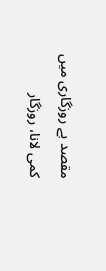مقصد بے روزگاری میں کمی لانا، روزگار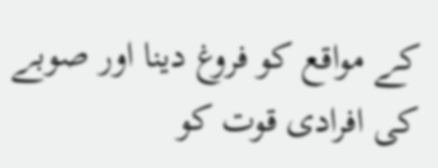کے مواقع کو فروغ دینا اور صوبے کی افرادی قوت کو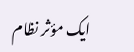ایک مؤثر نظام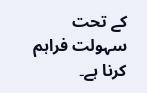کے تحت سہولت فراہم کرنا ہے۔